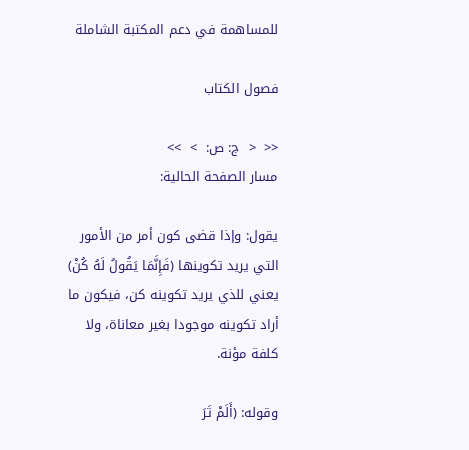للمساهمة في دعم المكتبة الشاملة

فصول الكتاب

<<  <  ج: ص:  >  >>
مسار الصفحة الحالية:

يقول: وإذا قضى كون أمر من الأمور التي يريد تكوينها (فَإِنَّمَا يَقُولُ لَهُ كُنْ) يعني للذي يريد تكوينه كن، فيكون ما أراد تكوينه موجودا بغير معاناة، ولا كلفة مؤنة.

وقوله: (أَلَمْ تَرَ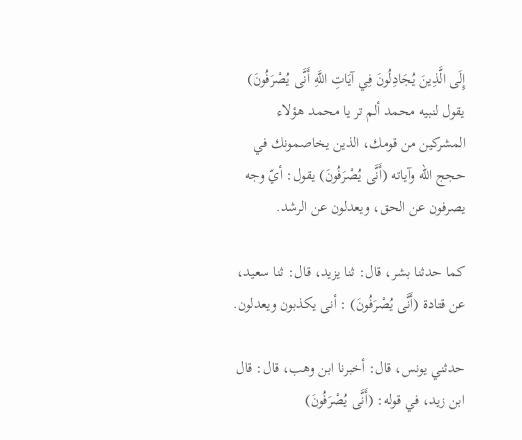إِلَى الَّذِينَ يُجَادِلُونَ فِي آيَاتِ اللَّهِ أَنَّى يُصْرَفُونَ) يقول لنبيه محمد ألم تر يا محمد هؤلاء المشركين من قومك، الذين يخاصمونك في حجج الله وآياته (أَنَّى يُصْرَفُونَ) يقول: أيّ وجه يصرفون عن الحق، ويعدلون عن الرشد.

كما حدثنا بشر، قال: ثنا يزيد، قال: ثنا سعيد، عن قتادة (أَنَّى يُصْرَفُونَ) : أنى يكذبون ويعدلون.

حدثني يونس، قال: أخبرنا ابن وهب، قال: قال ابن زيد، في قوله: (أَنَّى يُصْرَفُونَ)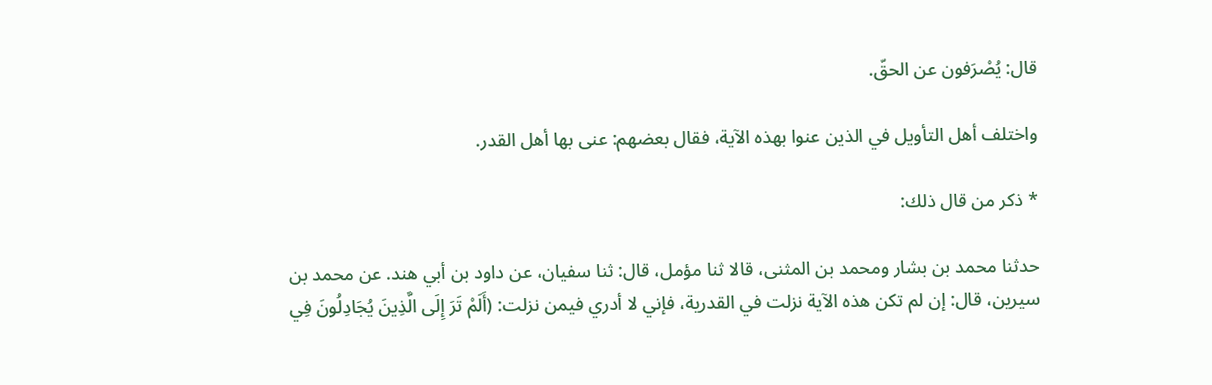قال: يُصْرَفون عن الحقّ.

واختلف أهل التأويل في الذين عنوا بهذه الآية، فقال بعضهم: عنى بها أهل القدر.

* ذكر من قال ذلك:

حدثنا محمد بن بشار ومحمد بن المثنى، قالا ثنا مؤمل، قال: ثنا سفيان، عن داود بن أبي هند. عن محمد بن سيرين، قال: إن لم تكن هذه الآية نزلت في القدرية، فإني لا أدري فيمن نزلت: (أَلَمْ تَرَ إِلَى الَّذِينَ يُجَادِلُونَ فِي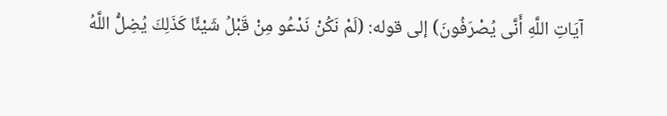آيَاتِ اللَّهِ أَنَّى يُصْرَفُونَ) إلى قوله: (لَمْ نَكُنْ نَدْعُو مِنْ قَبْلُ شَيْئًا كَذَلِكَ يُضِلُّ اللَّهُ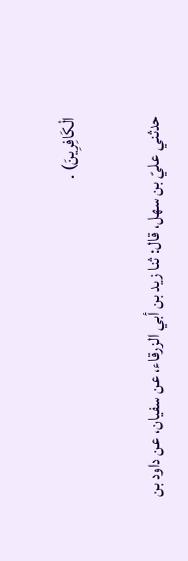الْكَافِرِينَ) .

حدثني عليّ بن سهل، قال: ثنا زيد بن أبي الزرقاء، عن سفيان، عن داود بن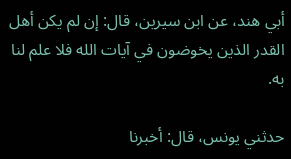أبي هند، عن ابن سيرين، قال: إن لم يكن أهل القدر الذين يخوضون في آيات الله فلا علم لنا به.

حدثني يونس، قال: أخبرنا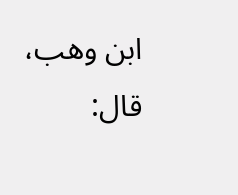ابن وهب، قال: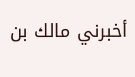أخبرني مالك بن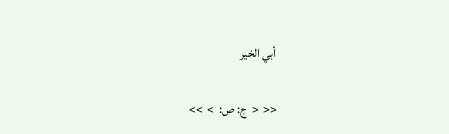أبي الخير

<<  <  ج: ص:  >  >>